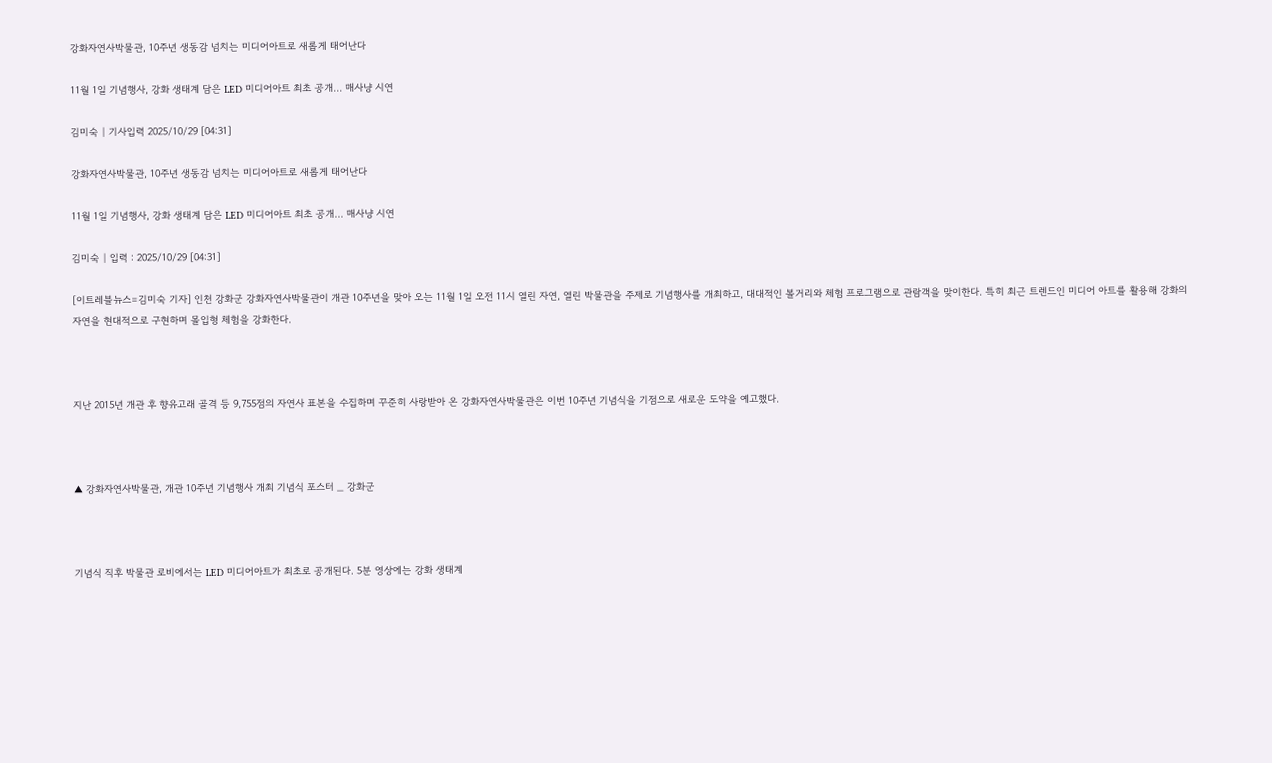강화자연사박물관, 10주년 생동감 넘치는 미디어아트로 새롭게 태어난다

11월 1일 기념행사, 강화 생태계 담은 LED 미디어아트 최초 공개... 매사냥 시연

김미숙 | 기사입력 2025/10/29 [04:31]

강화자연사박물관, 10주년 생동감 넘치는 미디어아트로 새롭게 태어난다

11월 1일 기념행사, 강화 생태계 담은 LED 미디어아트 최초 공개... 매사냥 시연

김미숙 | 입력 : 2025/10/29 [04:31]

[이트레블뉴스=김미숙 기자] 인천 강화군 강화자연사박물관이 개관 10주년을 맞아 오는 11월 1일 오전 11시 열린 자연, 열린 박물관을 주제로 기념행사를 개최하고, 대대적인 볼거리와 체험 프로그램으로 관람객을 맞이한다. 특히 최근 트렌드인 미디어 아트를 활용해 강화의 자연을 현대적으로 구현하며 몰입형 체험을 강화한다.



지난 2015년 개관 후 향유고래 골격 등 9,755점의 자연사 표본을 수집하며 꾸준히 사랑받아 온 강화자연사박물관은 이번 10주년 기념식을 기점으로 새로운 도약을 예고했다.



▲ 강화자연사박물관, 개관 10주년 기념행사 개최 기념식 포스터 _ 강화군



기념식 직후 박물관 로비에서는 LED 미디어아트가 최초로 공개된다. 5분 영상에는 강화 생태계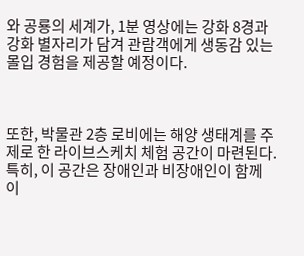와 공룡의 세계가, 1분 영상에는 강화 8경과 강화 별자리가 담겨 관람객에게 생동감 있는 몰입 경험을 제공할 예정이다.



또한, 박물관 2층 로비에는 해양 생태계를 주제로 한 라이브스케치 체험 공간이 마련된다. 특히, 이 공간은 장애인과 비장애인이 함께 이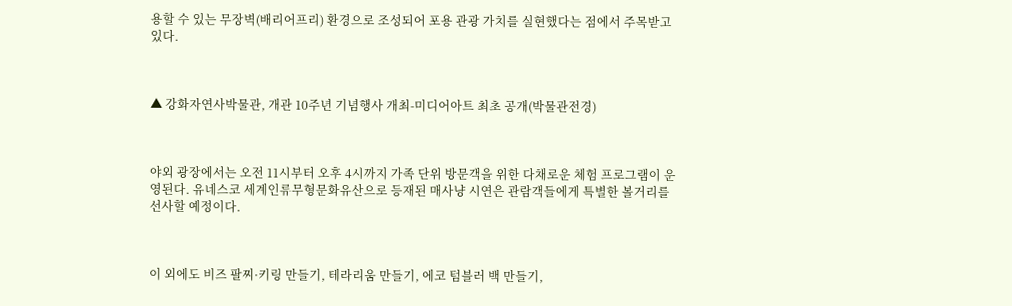용할 수 있는 무장벽(배리어프리) 환경으로 조성되어 포용 관광 가치를 실현했다는 점에서 주목받고 있다.



▲ 강화자연사박물관, 개관 10주년 기념행사 개최-미디어아트 최초 공개(박물관전경)



야외 광장에서는 오전 11시부터 오후 4시까지 가족 단위 방문객을 위한 다채로운 체험 프로그램이 운영된다. 유네스코 세계인류무형문화유산으로 등재된 매사냥 시연은 관람객들에게 특별한 볼거리를 선사할 예정이다.



이 외에도 비즈 팔찌·키링 만들기, 테라리움 만들기, 에코 텀블러 백 만들기,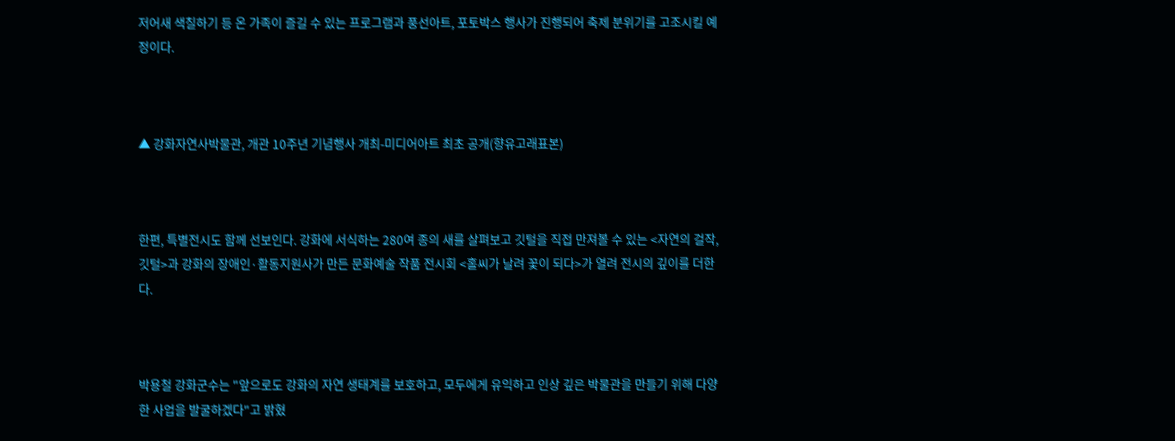저어새 색칠하기 등 온 가족이 즐길 수 있는 프로그램과 풍선아트, 포토박스 행사가 진행되어 축제 분위기를 고조시킬 예정이다.



▲ 강화자연사박물관, 개관 10주년 기념행사 개최-미디어아트 최초 공개(향유고래표본)



한편, 특별전시도 함께 선보인다. 강화에 서식하는 280여 종의 새를 살펴보고 깃털을 직접 만져볼 수 있는 <자연의 걸작, 깃털>과 강화의 장애인·활동지원사가 만든 문화예술 작품 전시회 <홀씨가 날려 꽃이 되다>가 열려 전시의 깊이를 더한다.



박용철 강화군수는 "앞으로도 강화의 자연 생태계를 보호하고, 모두에게 유익하고 인상 깊은 박물관을 만들기 위해 다양한 사업을 발굴하겠다"고 밝혔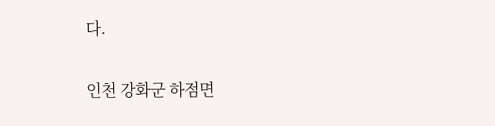다.

인천 강화군 하점면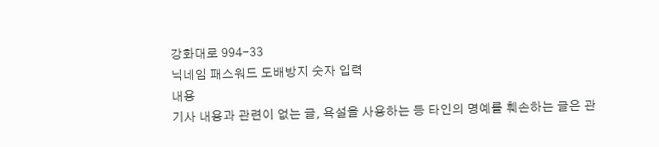강화대로 994-33
닉네임 패스워드 도배방지 숫자 입력
내용
기사 내용과 관련이 없는 글, 욕설을 사용하는 등 타인의 명예를 훼손하는 글은 관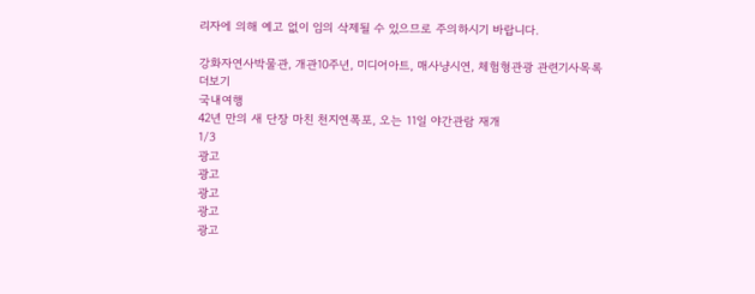리자에 의해 예고 없이 임의 삭제될 수 있으므로 주의하시기 바랍니다.

강화자연사박물관, 개관10주년, 미디어아트, 매사냥시연, 체험형관광 관련기사목록
더보기
국내여행
42년 만의 새 단장 마친 천지연폭포, 오는 11일 야간관람 재개
1/3
광고
광고
광고
광고
광고